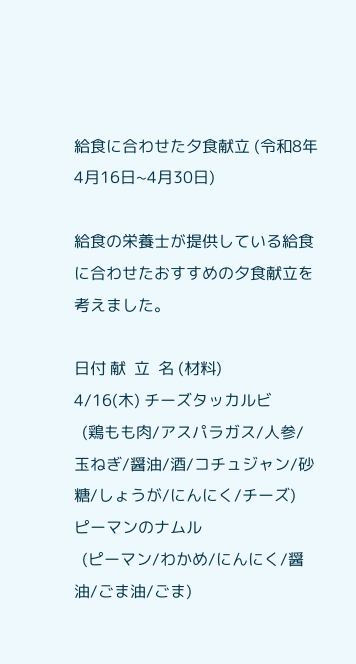給食に合わせた夕食献立 (令和8年4月16日~4月30日)

給食の栄養士が提供している給食に合わせたおすすめの夕食献立を考えました。

日付 献  立  名 (材料)
4/16(木) チーズタッカルビ
  (鶏もも肉/アスパラガス/人参/玉ねぎ/醤油/酒/コチュジャン/砂糖/しょうが/にんにく/チーズ)
ピーマンのナムル
  (ピーマン/わかめ/にんにく/醤油/ごま油/ごま)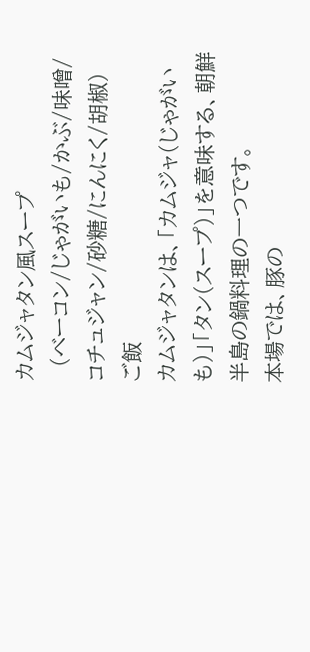カムジャタン風スープ
  (ベーコン/じゃがいも/かぶ/味噌/コチュジャン/砂糖/にんにく/胡椒)
ご飯
カムジャタンは、「カムジャ(じゃがいも)」「タン(スープ)」を意味する、朝鮮半島の鍋料理の一つです。
本場では、豚の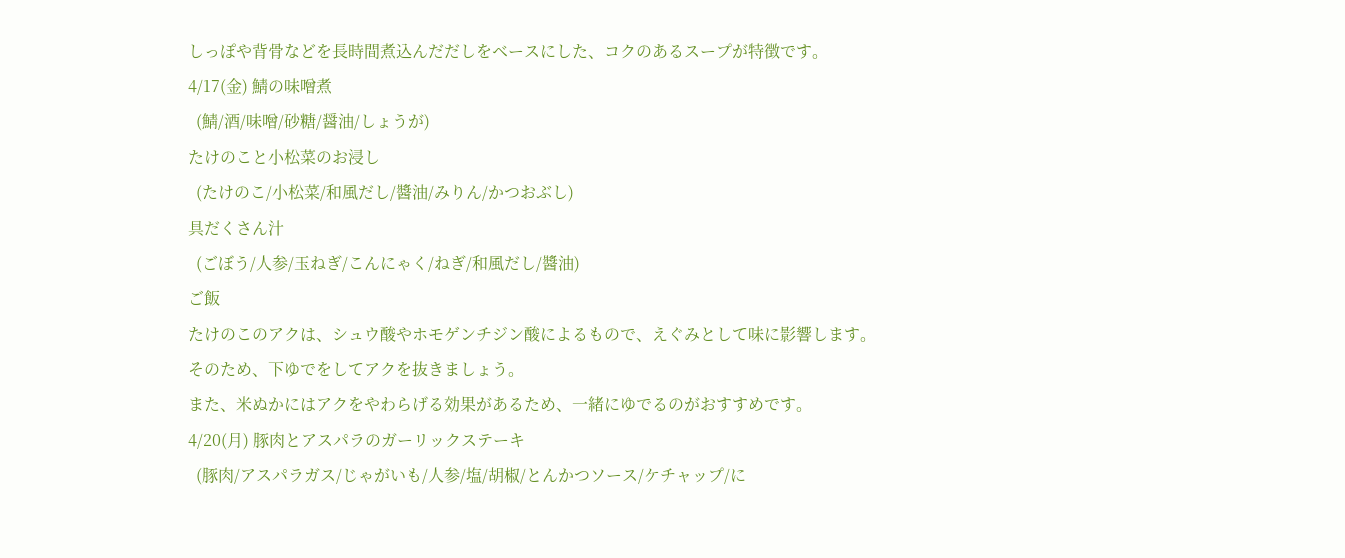しっぽや背骨などを長時間煮込んだだしをベースにした、コクのあるスープが特徴です。
4/17(金) 鯖の味噌煮
  (鯖/酒/味噌/砂糖/醤油/しょうが)
たけのこと小松菜のお浸し
  (たけのこ/小松菜/和風だし/醬油/みりん/かつおぶし)
具だくさん汁
  (ごぼう/人参/玉ねぎ/こんにゃく/ねぎ/和風だし/醬油)
ご飯
たけのこのアクは、シュウ酸やホモゲンチジン酸によるもので、えぐみとして味に影響します。
そのため、下ゆでをしてアクを抜きましょう。
また、米ぬかにはアクをやわらげる効果があるため、一緒にゆでるのがおすすめです。
4/20(月) 豚肉とアスパラのガーリックステーキ
  (豚肉/アスパラガス/じゃがいも/人参/塩/胡椒/とんかつソース/ケチャップ/に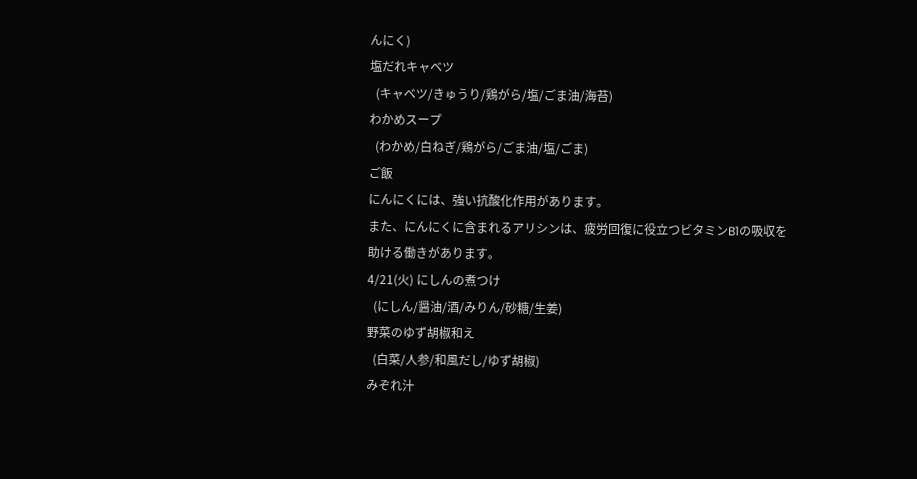んにく)
塩だれキャベツ
  (キャベツ/きゅうり/鶏がら/塩/ごま油/海苔)
わかめスープ
  (わかめ/白ねぎ/鶏がら/ごま油/塩/ごま)
ご飯
にんにくには、強い抗酸化作用があります。
また、にんにくに含まれるアリシンは、疲労回復に役立つビタミンB1の吸収を助ける働きがあります。
4/21(火) にしんの煮つけ
  (にしん/醤油/酒/みりん/砂糖/生姜)
野菜のゆず胡椒和え
  (白菜/人参/和風だし/ゆず胡椒)
みぞれ汁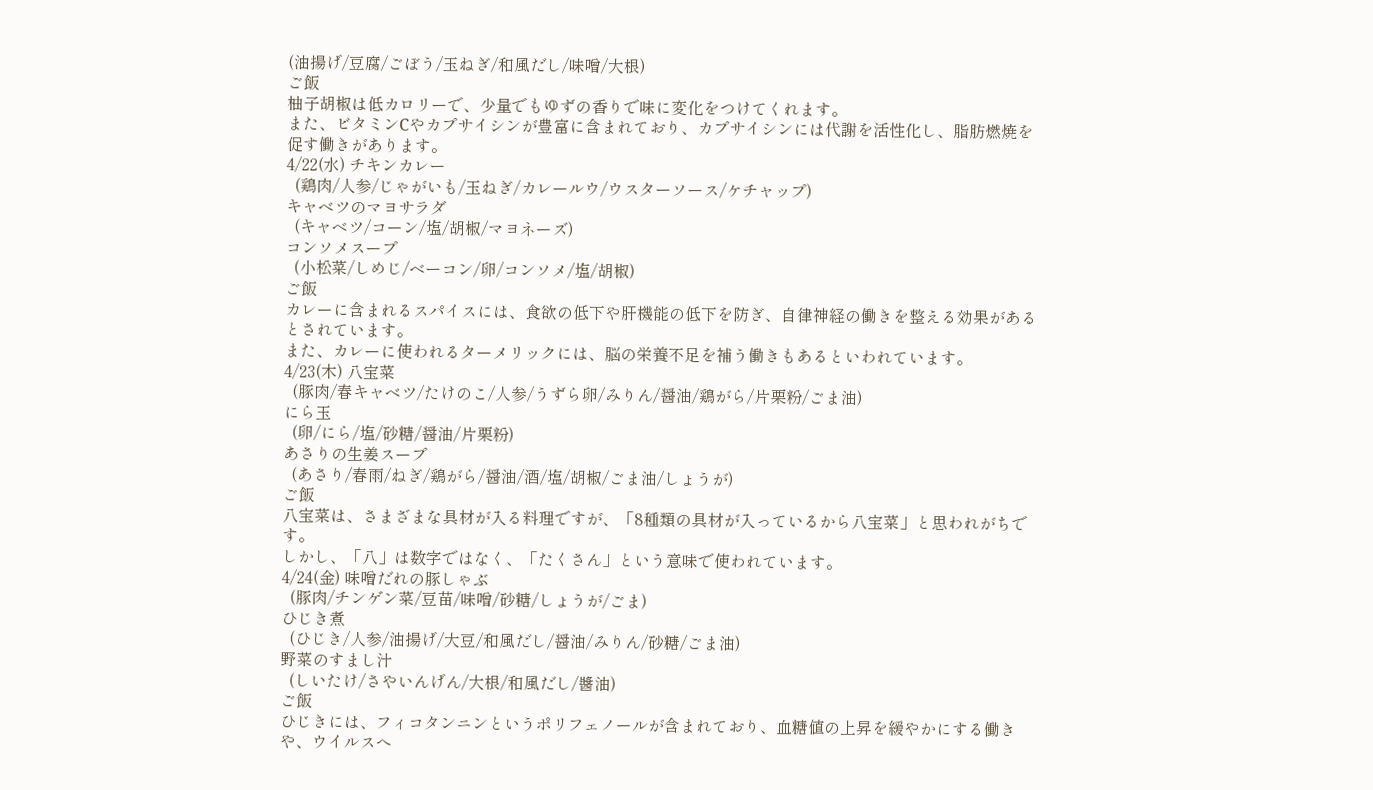(油揚げ/豆腐/ごぼう/玉ねぎ/和風だし/味噌/大根)
ご飯
柚子胡椒は低カロリーで、少量でもゆずの香りで味に変化をつけてくれます。
また、ビタミンCやカプサイシンが豊富に含まれており、カプサイシンには代謝を活性化し、脂肪燃焼を促す働きがあります。
4/22(水) チキンカレー
  (鶏肉/人参/じゃがいも/玉ねぎ/カレールウ/ウスターソース/ケチャップ)
キャベツのマヨサラダ
  (キャベツ/コーン/塩/胡椒/マヨネーズ)
コンソメスープ
  (小松菜/しめじ/ベーコン/卵/コンソメ/塩/胡椒)
ご飯
カレーに含まれるスパイスには、食欲の低下や肝機能の低下を防ぎ、自律神経の働きを整える効果があるとされています。
また、カレーに使われるターメリックには、脳の栄養不足を補う働きもあるといわれています。
4/23(木) 八宝菜
  (豚肉/春キャベツ/たけのこ/人参/うずら卵/みりん/醤油/鶏がら/片栗粉/ごま油)
にら玉
  (卵/にら/塩/砂糖/醤油/片栗粉)
あさりの生姜スープ
  (あさり/春雨/ねぎ/鶏がら/醤油/酒/塩/胡椒/ごま油/しょうが)
ご飯
八宝菜は、さまざまな具材が入る料理ですが、「8種類の具材が入っているから八宝菜」と思われがちです。
しかし、「八」は数字ではなく、「たくさん」という意味で使われています。
4/24(金) 味噌だれの豚しゃぶ
  (豚肉/チンゲン菜/豆苗/味噌/砂糖/しょうが/ごま)
ひじき煮
  (ひじき/人参/油揚げ/大豆/和風だし/醤油/みりん/砂糖/ごま油)
野菜のすまし汁
  (しいたけ/さやいんげん/大根/和風だし/醬油)
ご飯
ひじきには、フィコタンニンというポリフェノールが含まれており、血糖値の上昇を緩やかにする働きや、ウイルスへ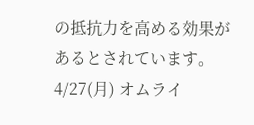の抵抗力を高める効果があるとされています。
4/27(月) オムライ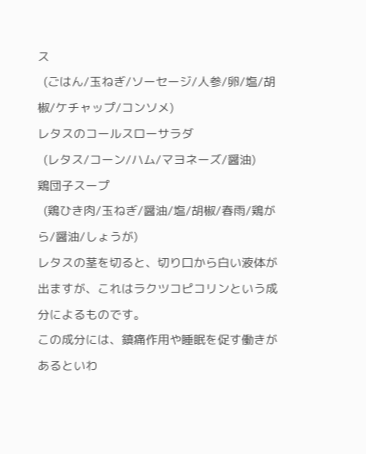ス
  (ごはん/玉ねぎ/ソーセージ/人参/卵/塩/胡椒/ケチャップ/コンソメ)
レタスのコールスローサラダ
  (レタス/コーン/ハム/マヨネーズ/醤油)
鶏団子スープ
  (鶏ひき肉/玉ねぎ/醤油/塩/胡椒/春雨/鶏がら/醤油/しょうが)
レタスの茎を切ると、切り口から白い液体が出ますが、これはラクツコピコリンという成分によるものです。
この成分には、鎮痛作用や睡眠を促す働きがあるといわ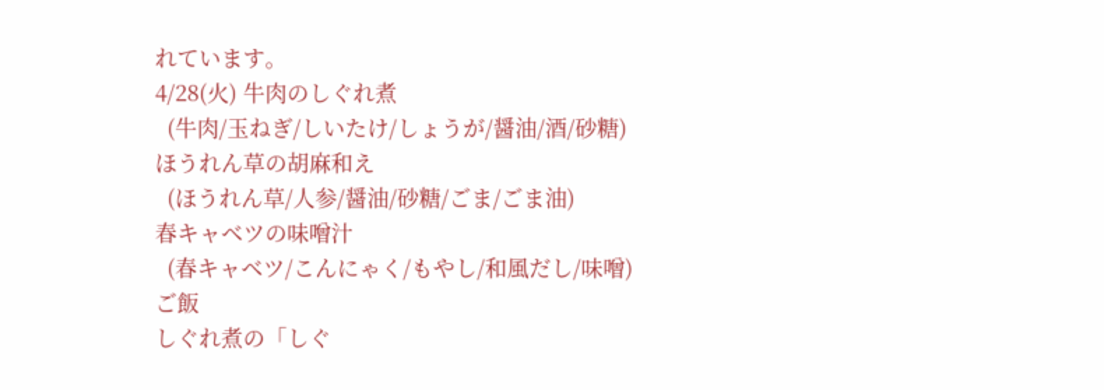れています。
4/28(火) 牛肉のしぐれ煮
  (牛肉/玉ねぎ/しいたけ/しょうが/醤油/酒/砂糖)
ほうれん草の胡麻和え
  (ほうれん草/人参/醤油/砂糖/ごま/ごま油)
春キャベツの味噌汁
  (春キャベツ/こんにゃく/もやし/和風だし/味噌)
ご飯
しぐれ煮の「しぐ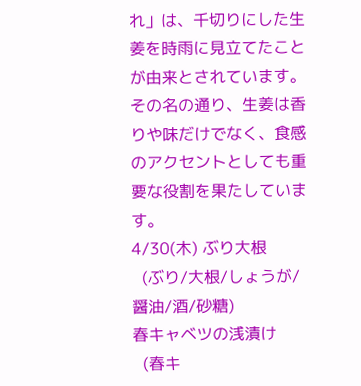れ」は、千切りにした生姜を時雨に見立てたことが由来とされています。
その名の通り、生姜は香りや味だけでなく、食感のアクセントとしても重要な役割を果たしています。
4/30(木) ぶり大根
  (ぶり/大根/しょうが/醤油/酒/砂糖)
春キャベツの浅漬け
  (春キ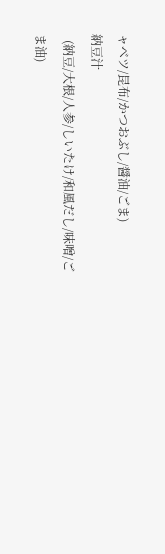ャベツ/昆布/かつおぶし/醤油/ごま)
納豆汁
  (納豆/大根/人参/しいたけ/和風だし/味噌/ごま油)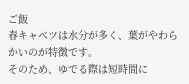ご飯
春キャベツは水分が多く、葉がやわらかいのが特徴です。
そのため、ゆでる際は短時間に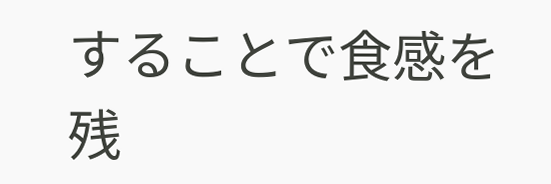することで食感を残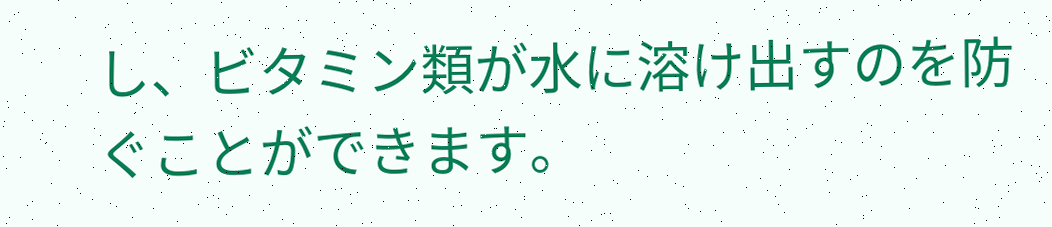し、ビタミン類が水に溶け出すのを防ぐことができます。